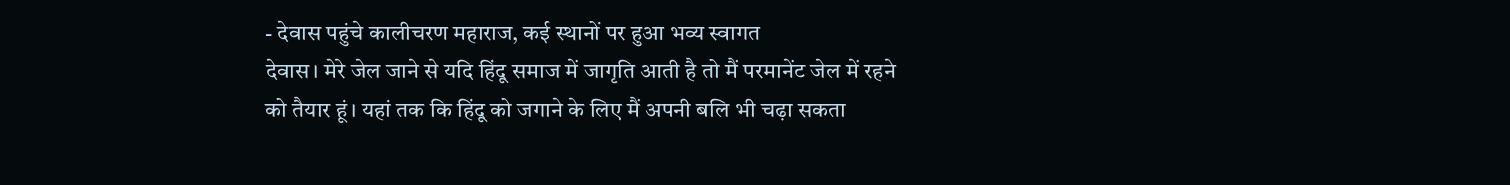- देवास पहुंचे कालीचरण महाराज, कई स्थानों पर हुआ भव्य स्वागत
देवास। मेरे जेल जाने से यदि हिंदू समाज में जागृति आती है तो मैं परमानेंट जेल में रहने को तैयार हूं। यहां तक कि हिंदू को जगाने के लिए मैं अपनी बलि भी चढ़ा सकता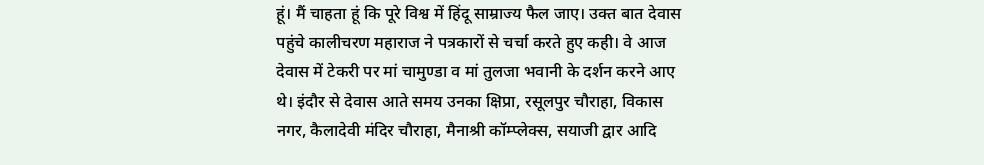हूं। मैं चाहता हूं कि पूरे विश्व में हिंदू साम्राज्य फैल जाए। उक्त बात देवास पहुंचे कालीचरण महाराज ने पत्रकारों से चर्चा करते हुए कही। वे आज देवास में टेकरी पर मां चामुण्डा व मां तुलजा भवानी के दर्शन करने आए थे। इंदौर से देवास आते समय उनका क्षिप्रा, रसूलपुर चौराहा, विकास नगर, कैलादेवी मंदिर चौराहा, मैनाश्री कॉम्प्लेक्स, सयाजी द्वार आदि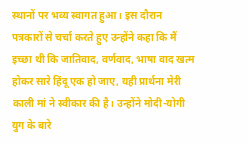स्थानों पर भव्य स्वागत हुआ। इस दौरान पत्रकारों से चर्चा करते हुए उन्होंने कहा कि मैं इच्छा थी कि जातिवाद, वर्णवाद, भाषा वाद खत्म होकर सारे हिंदू एक हो जाए, यही प्रार्थना मेरी काली मां ने स्वीकार की है। उन्होंने मोदी-योगी युग के बारे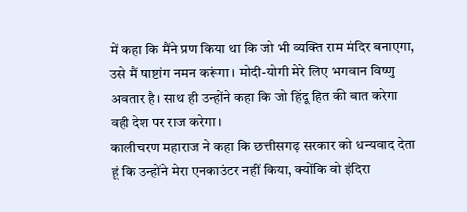में कहा कि मैंने प्रण किया था कि जो भी व्यक्ति राम मंदिर बनाएगा, उसे मैं षाष्टांग नमन करूंगा। मोदी-योगी मेरे लिए भगवान विष्णु अवतार है। साथ ही उन्होंने कहा कि जो हिंदू हित की बात करेगा वही देश पर राज करेगा।
कालीचरण महाराज ने कहा कि छत्तीसगढ़ सरकार को धन्यवाद देता हूं कि उन्होंने मेरा एनकाउंटर नहीं किया, क्योंकि वो इंदिरा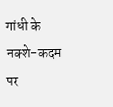गांधी के नक्शे-कदम पर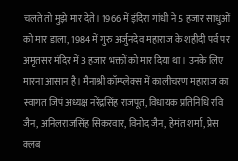चलते तो मुझे मार देते। 1966 में इंदिरा गांधी ने 5 हजार साधुओं को मार डाला, 1984 में गुरु अर्जुनदेव महाराज के शहीदी पर्व पर अमृतसर मंदिर में 3 हजार भक्तों को मार दिया था। उनके लिए मारना आसान है। मैनाश्री कॉम्प्लेक्स में कालीचरण महाराज का स्वागत जिपं अध्यक्ष नरेंद्रसिंह राजपूत, विधायक प्रतिनिधि रवि जैन, अनिलराजसिंह सिकरवार, विनोद जैन, हेमंत शर्मा, प्रेस क्लब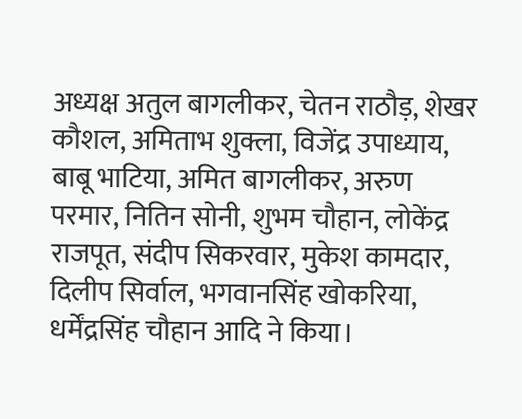अध्यक्ष अतुल बागलीकर, चेतन राठौड़, शेखर कौशल, अमिताभ शुक्ला, विजेंद्र उपाध्याय, बाबू भाटिया, अमित बागलीकर, अरुण परमार, नितिन सोनी, शुभम चौहान, लोकेंद्र राजपूत, संदीप सिकरवार, मुकेश कामदार, दिलीप सिर्वाल, भगवानसिंह खोकरिया, धर्मेंद्रसिंह चौहान आदि ने किया।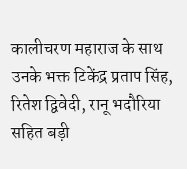कालीचरण महाराज के साथ उनके भक्त टिकेंद्र प्रताप सिंह, रितेश द्विवेदी, रानू भदौरिया सहित बड़ी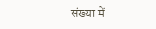संख्या में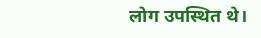लोग उपस्थित थे।